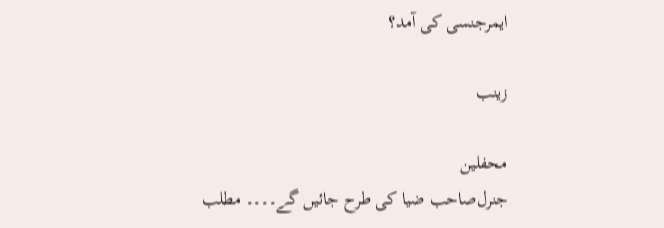ایمرجنسی کی آمد؟

زینب

محفلین
جنرل‌صاحب ضیا کی طرح جائیں گے۔۔۔۔ مطلب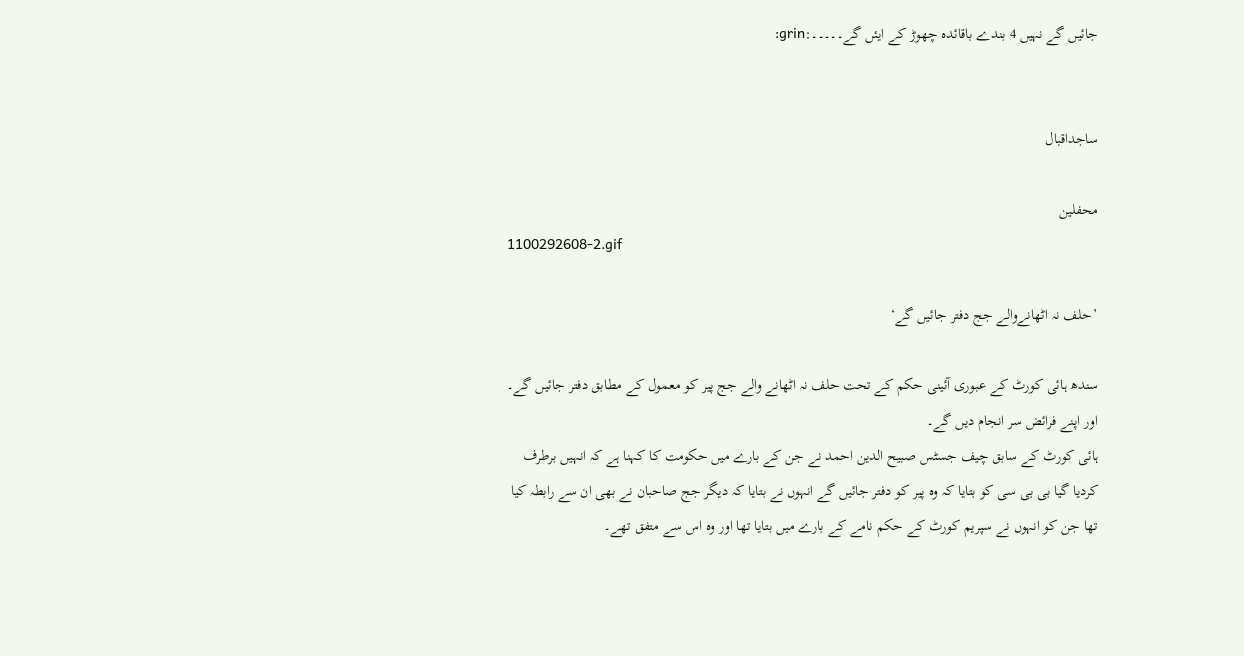جائیں گے نہیں 4 بندے باقائدہ چھوڑ کے ایئں گے۔۔۔۔۔:grin:


ساجداقبال

محفلین
1100292608-2.gif

’حلف نہ اٹھانےوالے جج دفتر جائیں گے‘

سندھ ہائی کورٹ کے عبوری آئینی حکم کے تحت حلف نہ اٹھانے والے جج پیر کو معمول کے مطابق دفتر جائیں گے۔ اور اپنے فرائض سر انجام دیں گے۔
ہائی کورٹ کے سابق چیف جسٹس صبیح الدین احمد نے جن کے بارے میں حکومت کا کہنا ہے کہ انہیں برطرف کردیا گیا بی بی سی کو بتایا کہ وہ پیر کو دفتر جائیں گے انہوں نے بتایا کہ دیگر جج صاحبان نے بھی ان سے رابطہ کیا تھا جن کو انہوں نے سپریم کورٹ کے حکم نامے کے بارے میں بتایا تھا اور وہ اس سے متفق تھے۔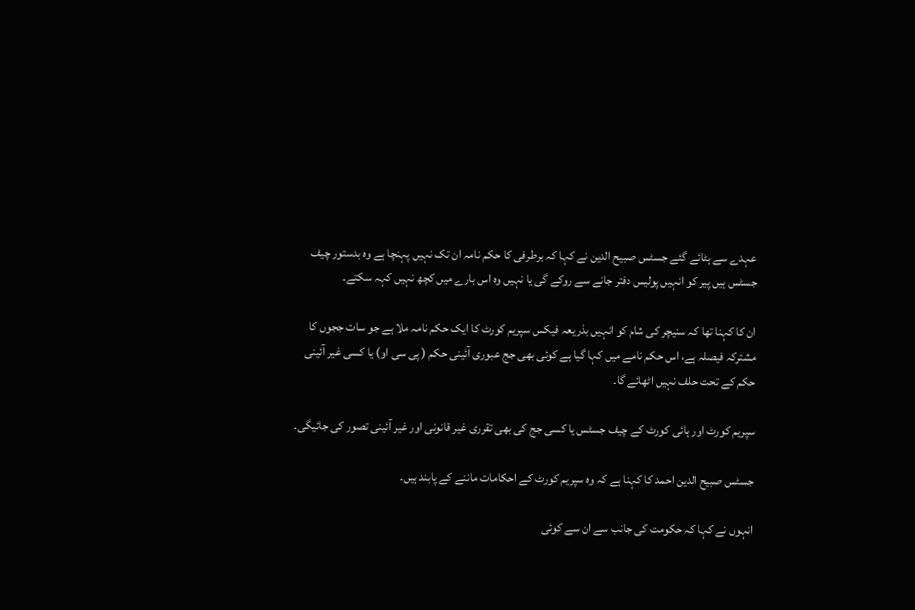عہدے سے ہٹائے گئے جسٹس صبیح الدین نے کہا کہ برطرفی کا حکم نامہ ان تک نہیں پہنچا ہے وہ بدستور چیف جسٹس ہیں پیر کو انہیں پولیس دفتر جانے سے روکے گی یا نہیں وہ اس بارے میں کچھ نہیں کہہ سکتے۔

ان کا کہنا تھا کہ سنیچر کی شام کو انہیں بذریعہ فیکس سپریم کورٹ کا ایک حکم نامہ ملا ہے جو سات ججوں کا مشترکہ فیصلہ ہے، اس حکم نامے میں کہا گیا ہے کوئی بھی جج عبوری آئینی حکم ( پی سی او) یا کسی غیر آئینی حکم کے تحت حلف نہیں اٹھائے گا۔

سپریم کورٹ اور ہائی کورٹ کے چیف جسٹس یا کسی جج کی بھی تقرری غیر قانونی اور غیر آئینی تصور کی جائیگی۔

جسٹس صبیح الدین احمد کا کہنا ہے کہ وہ سپریم کورٹ کے احکامات ماننے کے پابند ہیں۔

انہوں نے کہا کہ حکومت کی جانب سے ان سے کوئی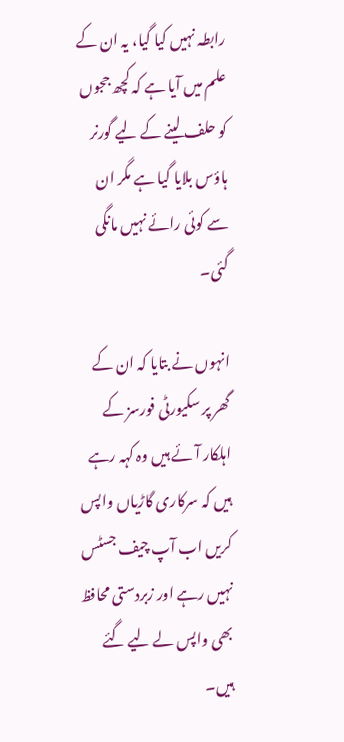رابطہ نہیں کیا گیا، یہ ان کے علم میں آیا ہے کہ کچھ ججوں کو حلف لینے کے لیے گورنر ہاؤس بلایا گیا ہے مگر ان سے کوئی رائے نہیں مانگی گئی۔

انہوں نے بتایا کہ ان کے گھر پر سکیورٹی فورسز کے اہلکار آئے ہیں وہ کہہ رہے ہیں کہ سرکاری گاڑیاں واپس کریں اب آپ چیف جسٹس نہیں رہے اور زبردستی محافظ بھی واپس لے لیے گئے ہیں۔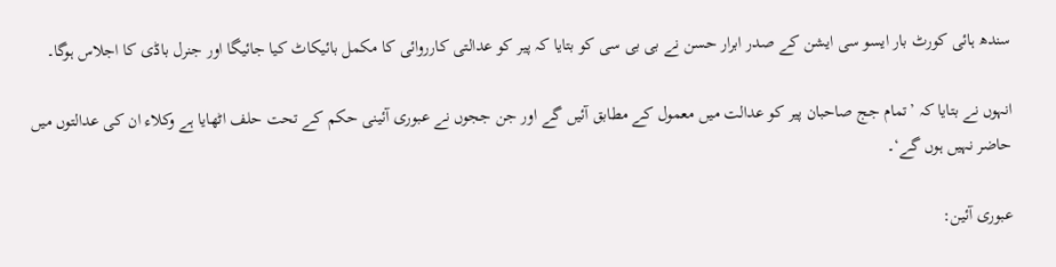سندھ ہائی کورٹ بار ایسو سی ایشن کے صدر ابرار حسن نے بی بی سی کو بتایا کہ پیر کو عدالتی کارروائی کا مکمل بائیکاٹ کیا جائیگا اور جنرل باڈی کا اجلاس ہوگا۔

انہوں نے بتایا کہ ’تمام جج صاحبان پیر کو عدالت میں معمول کے مطابق آئیں گے اور جن ججوں نے عبوری آئینی حکم کے تحت حلف اٹھایا ہے وکلاء ان کی عدالتوں میں حاضر نہیں ہوں گے‘۔

عبوری آئین: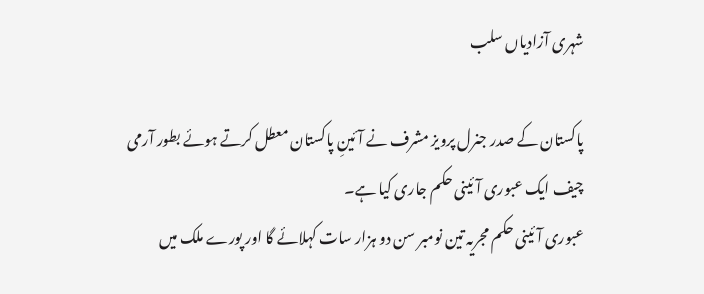شہری آزادیاں سلب

پاکستان کے صدر جنرل پرویز مشرف نے آئینِ پاکستان معطل کرتے ہوئے بطور آرمی چیف ایک عبوری آئینی حکم جاری کیا ہے۔
عبوری آئینی حکم مجریہ تین نومبر سن دو ہزار سات کہلائے گا اور پورے ملک میں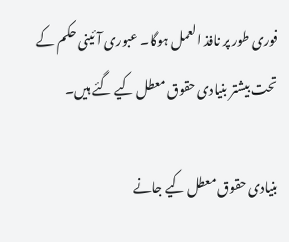فوری طور پر نافذ العمل ہوگا۔ عبوری آئینی حکم کے تحت بیشتر بنیادی حقوق معطل کیے گئے ہیں۔

بنیادی حقوق معطل کیے جانے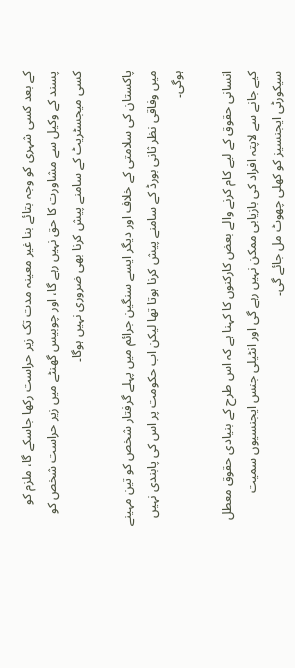کے بعد کسی شہری کو وجہ بتائے بنا غیر معینہ مدت تک زیر حراست رکھا جاسکے گا، ملزم کو پسند کے وکیل سے مشاورت کا حق نہیں رہے گا، اور چوبیس گھنٹے میں زیر حراست شخص کو کسی میجسٹریٹ کے سامنے پیش کرنا بھی ضروری نہیں ہوگا۔

پاکستان کی سلامتی کے خلاف اور دیگر ایسے سنگین جرائم میں پہلے گرفتار شخص کو تین مہینے میں وفاقی نظر ثانی بورڈ کے سامنے پیش کرنا ہوتا تھا لیکن اب حکومت پر اس کی پابندی نہیں ہوگی۔

انسانی حقوق کے لیے کام کرنے والے بعض کارکنوں کا کہنا ہے کہ اس طرح کے بنیادی حقوق معطل کیے جانے سے لاپتہ افراد کی بازیابی ممکن نہیں رہے گی اور انٹیلی جنس ایجنسیوں سمیت سیکورٹی ایجنسیز کو کھلی چھوٹ مل جائے گی۔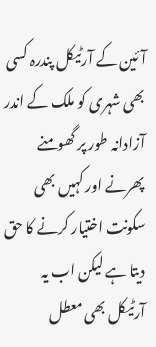آئین کے آرٹیکل پندرہ کسی بھی شہری کو ملک کے اندر آزادانہ طور پر گھومنے پھرنے اور کہیں بھی سکونت اختیار کرنے کا حق دیتا ہے لیکن اب یہ آرٹیکل بھی معطل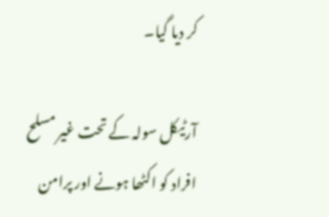کر دیا گیا۔

آرٹیکل سولہ کے تحت غیر مسلح افراد کو اکٹھا ہونے اور پرامن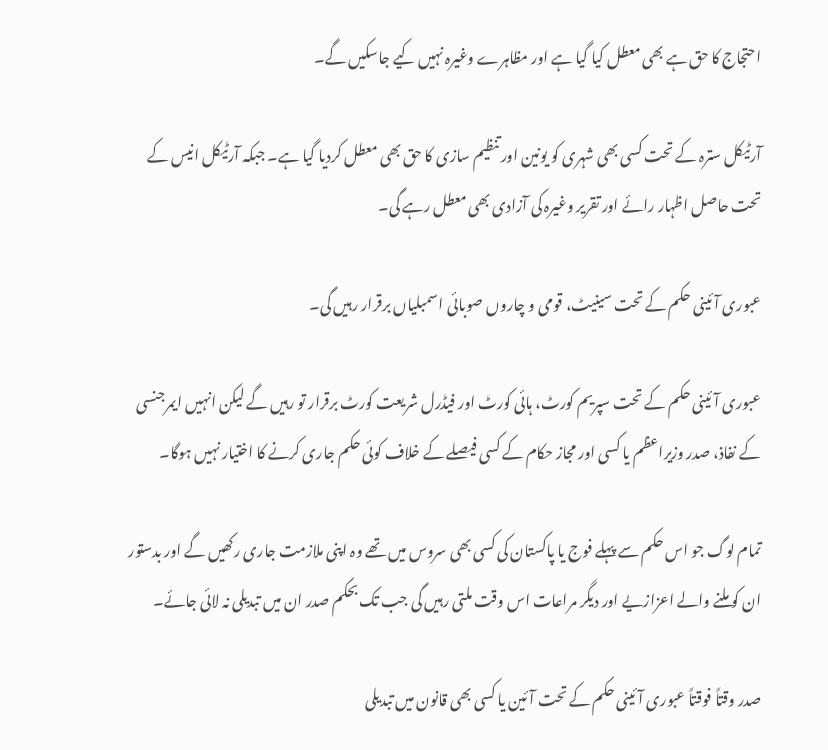احتجاج کا حق ہے بھی معطل کیا گیا ہے اور مظاہرے وغیرہ نہیں کیے جاسکیں گے۔

آرٹیکل سترہ کے تحت کسی بھی شہری کو یونین اور تنظیم سازی کا حق بھی معطل کردیا گیا ہے۔ جبکہ آرٹیکل انیس کے تحت حاصل اظہار رائے اور تقریر وغیرہ کی آزادی بھی معطل رہے گی۔

عبوری آئینی حکم کے تحت سینیٹ، قومی و چاروں صوبائی اسمبلیاں برقرار رہیں گی۔

عبوری آئینی حکم کے تحت سپریم کورٹ، ہائی کورٹ اور فیڈرل شریعت کورٹ برقرار تو رہیں گے لیکن انہیں ایمرجنسی کے نفاذ، صدر وزیراعظم یا کسی اور مجاز حکام کے کسی فیصلے کے خلاف کوئی حکم جاری کرنے کا اختیار نہیں ہوگا۔

تمام لوگ جو اس حکم سے پہلے فوج یا پاکستان کی کسی بھی سروس میں تھے وہ اپنی ملازمت جاری رکھیں گے اور بدستور ان کو ملنے والے اعزازیے اور دیگر مراعات اس وقت ملتی رہیں گی جب تک بحکم صدر ان میں تبدیلی نہ لائی جائے۔

صدر وقتاً فوقتاً عبوری آئینی حکم کے تحت آئین یا کسی بھی قانون میں تبدیلی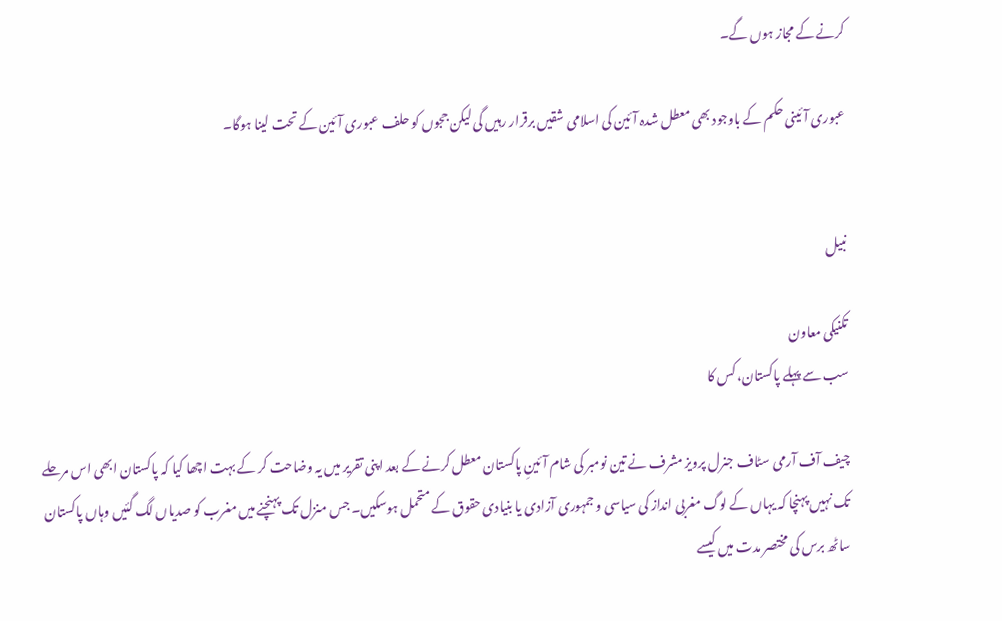کرنے کے مجاز ہوں گے۔

عبوری آئینی حکم کے باوجود بھی معطل شدہ آئین کی اسلامی شقیں برقرار رہیں گی لیکن ججوں کو حلف عبوری آئین کے تحت لینا ہوگا۔


نبیل

تکنیکی معاون
سب سے پہلے پاکستان، کس کا

چیف آف آرمی سٹاف جنرل پرویز مشرف نے تین نومبر کی شام آئینِ پاکستان معطل کرنے کے بعد اپنی تقریر میں یہ وضاحت کر کے بہت اچھا کیا کہ پاکستان ابھی اس مرحلے تک نہیں پہنچا کہ یہاں کے لوگ مغربی انداز کی سیاسی و جمہوری آزادی یا بنیادی حقوق کے متحمل ہوسکیں۔ جس منزل تک پہنچنے میں مغرب کو صدیاں لگ گئیں وہاں پاکستان ساٹھ برس کی مختصر مدت میں کیسے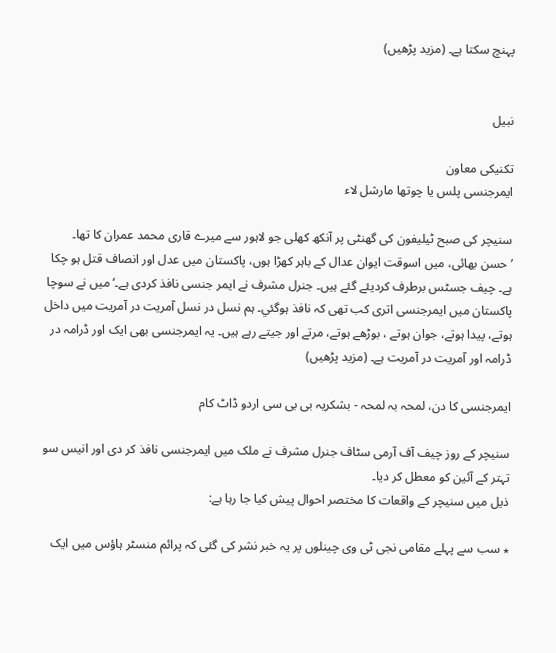پہنچ سکتا ہے۔ (مزید پڑھیں)


نبیل

تکنیکی معاون
ایمرجنسی پلس یا چوتھا مارشل لاء

سنیچر کی صبح ٹیلیفون کی گھنٹی پر آنکھ کھلی جو لاہور سے میرے قاری محمد عمران کا تھا۔ ’حسن بھائی، میں اسوقت ایوان عدال کے باہر کھڑا ہوں، پاکستان میں عدل اور انصاف قتل ہو چکا ہے۔ چیف جسٹس برطرف کردیئے گئے ہیں۔ جنرل مشرف نے ایمر جنسی نافذ کردی ہے۔‘ میں نے سوچا پاکستان میں ایمرجنسی اتری کب تھی کہ نافذ ہوگئي۔ ہم نسل در نسل آمریت در آمریت میں داخل ہوتے، پیدا ہوتے، جوان ہوتے ، بوڑھے ہوتے، مرتے اور جیتے رہے ہیں۔ یہ ایمرجنسی بھی ایک اور ڈرامہ در ڈرامہ اور آمریت در آمریت ہے۔ (مزید پڑھیں)

ایمرجنسی کا دن، لمحہ بہ لمحہ - بشکریہ بی بی سی اردو ڈاٹ کام

سنیچر کے روز چیف آف آرمی سٹاف جنرل مشرف نے ملک میں ایمرجنسی نافذ کر دی اور انیس سو تہتر کے آئین کو معطل کر دیا۔
ذیل میں سنیچر کے واقعات کا مختصر احوال پیش کیا جا رہا ہے:

٭ سب سے پہلے مقامی نجی ٹی وی چینلوں پر یہ خبر نشر کی گئی کہ پرائم منسٹر ہاؤس میں ایک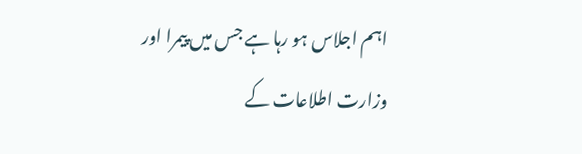اہم اجلاس ہو رہا ہے جس میں پیمرا اور وزارت اطلاعات کے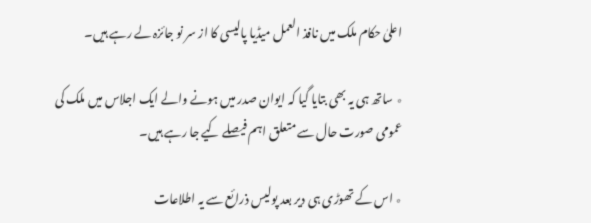اعلیٰ حکام ملک میں نافذ العمل میڈیا پالیسی کا از سر نو جائزہ لے رہے ہیں۔

٭ ساتھ ہی یہ بھی بتایا گیا کہ ایوان صدر میں ہونے والے ایک اجلاس میں ملک کی عمومی صورت حال سے متعلق اہم فیصلے کیے جا رہے ہیں۔

٭ اس کے تھوڑی ہی دیر بعد پولیس ذرائع سے یہ اطلاعات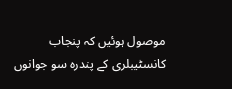موصول ہوئیں کہ پنجاب کانسٹیبلری کے پندرہ سو جوانوں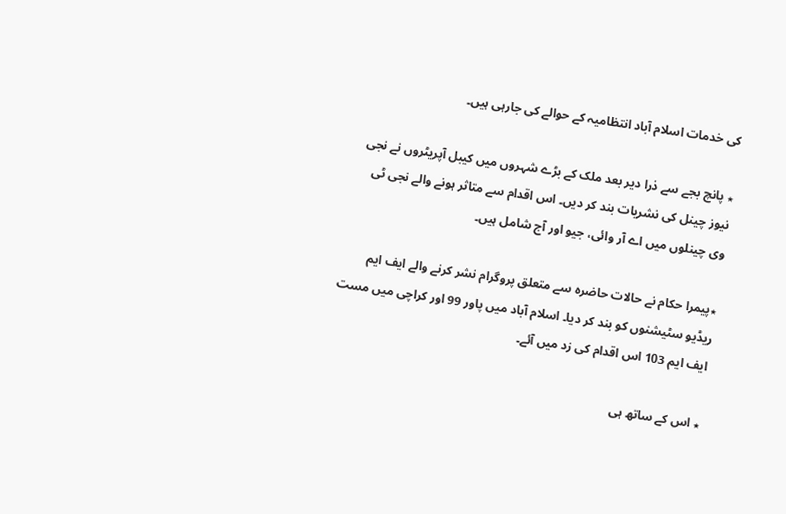کی خدمات اسلام آباد انتظامیہ کے حوالے کی جارہی ہیں۔

٭ پانچ بجے سے ذرا دیر بعد ملک کے بڑے شہروں میں کیبل آپریٹروں نے نجی نیوز چینل کی نشریات بند کر دیں۔ اس اقدام سے متاثر ہونے والے نجی ٹی وی چینلوں میں اے آر وائی، جیو اور آج شامل ہیں۔

٭پیمرا حکام نے حالات حاضرہ سے متعلق پروگرام نشر کرنے والے ایف ایم ریڈیو سٹیشنوں کو بند کر دیا۔ اسلام آباد میں پاور 99 اور کراچی میں مست ایف ایم 103 اس اقدام کی زد میں آئے۔

٭ اس کے ساتھ ہی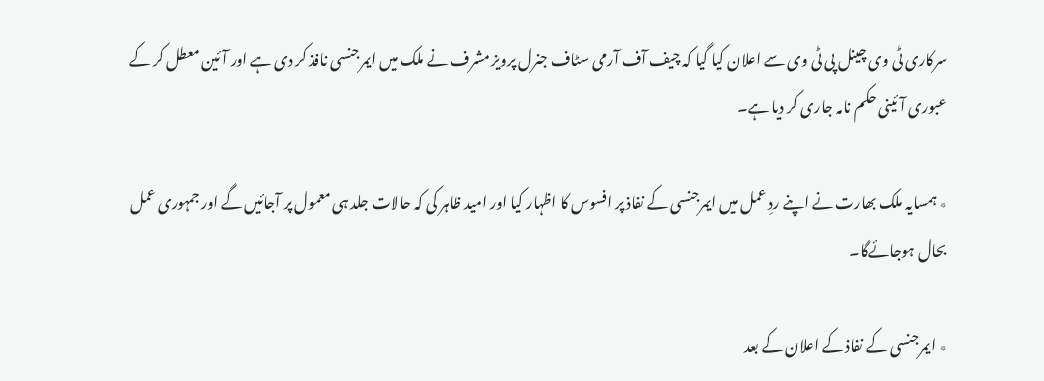سرکاری ٹی وی چینل پی ٹی وی سے اعلان کیا گیا کہ چیف آف آرمی سٹاف جنرل پرویز مشرف نے ملک میں ایمرجنسی نافذ کر دی ہے اور آئین معطل کر کے عبوری آئینی حکم نامہ جاری کر دیا ہے۔

٭ ہمسایہ ملک بھارت نے اپنے ردِ عمل میں ایمرجنسی کے نفاذ پر افسوس کا اظہار کیا اور امید ظاہر کی کہ حالات جلد ہی معمول پر آجائیں گے اور جمہوری عمل بحال ہوجائےگا۔

٭ ایمرجنسی کے نفاذ کے اعلان کے بعد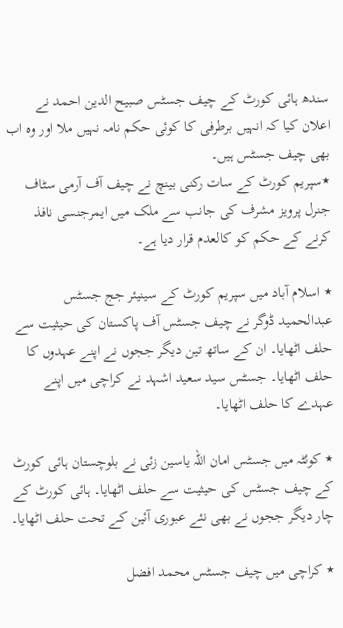سندھ ہائی کورٹ کے چیف جسٹس صبیح الدین احمد نے اعلان کیا کہ انہیں برطرفی کا کوئی حکم نامہ نہیں ملا اور وہ اب بھی چیف جسٹس ہیں۔
٭سپریم کورٹ کے سات رکنی بینچ نے چیف آف آرمی سٹاف جنرل پرویز مشرف کی جانب سے ملک میں ایمرجنسی نافذ کرنے کے حکم کو کالعدم قرار دیا ہے۔

٭ اسلام آباد میں سپریم کورٹ کے سینیئر جج جسٹس عبدالحمید ڈوگر نے چیف جسٹس آف پاکستان کی حیثیت سے حلف اٹھایا۔ ان کے ساتھ تین دیگر ججوں نے اپنے عہدوں کا حلف اٹھایا۔ جسٹس سید سعید اشہد نے کراچی میں اپنے عہدے کا حلف اٹھایا۔

٭ کوئٹہ میں جسٹس امان اللہ یاسین زئی نے بلوچستان ہائی کورٹ کے چیف جسٹس کی حیثیت سے حلف اٹھایا۔ ہائی کورٹ کے چار دیگر ججوں نے بھی نئے عبوری آئین کے تحت حلف اٹھایا۔

٭ کراچی میں چیف جسٹس محمد افضل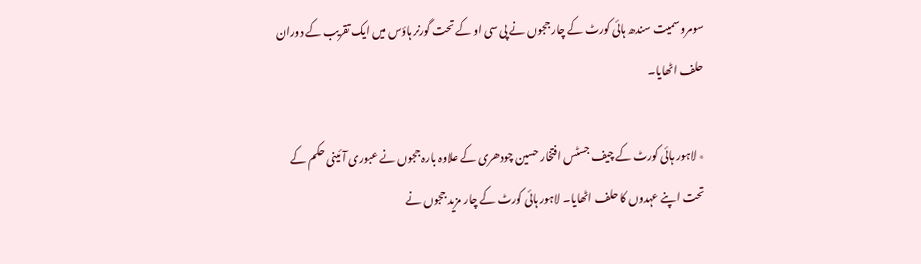سومرو سمیت سندھ ہائی کورٹ کے چار ججوں نے پی سی او کے تحت گورنر ہاؤس میں ایک تقریب کے دوران حلف اٹھایا۔

٭ لاہور ہائی کورٹ کے چیف جسٹس افتخار حسین چودھری کے علاوہ بارہ ججوں نے عبوری آئینی حکم کے تحت اپنے عہدوں کا حلف اٹھایا۔ لاہور ہائی کورٹ کے چار مزید ججوں نے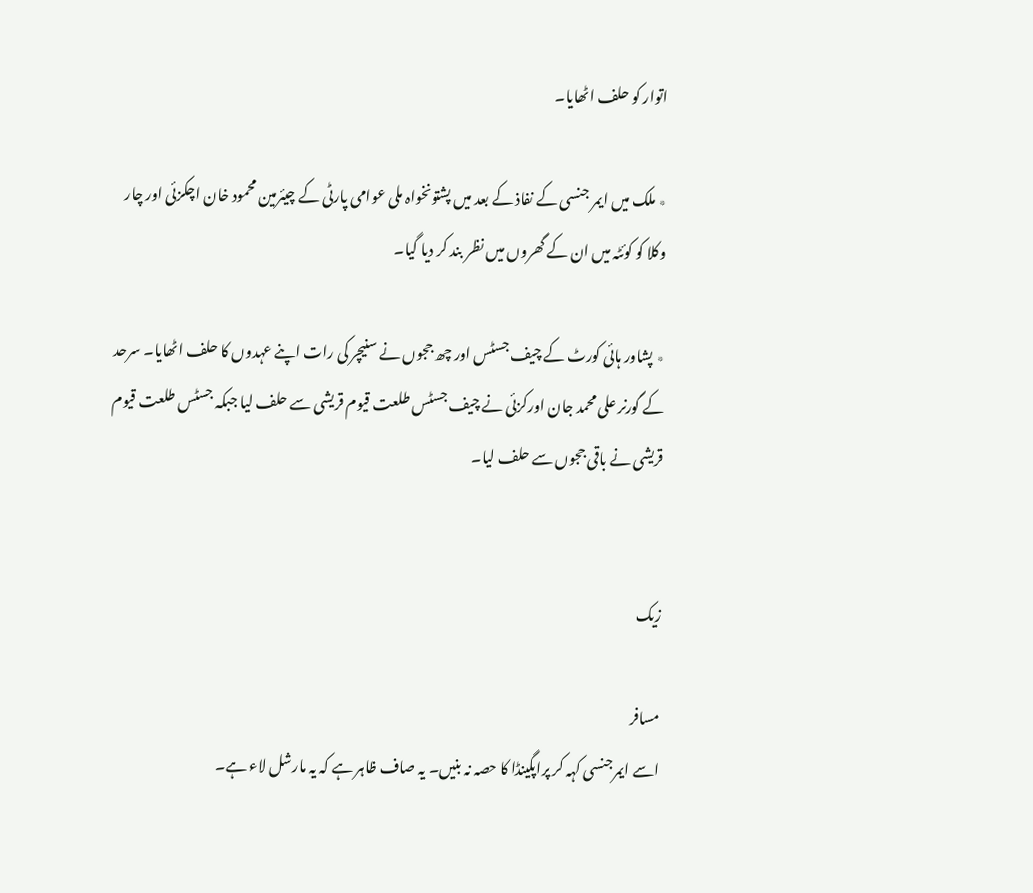اتوار کو حلف اٹھایا۔

٭ ملک میں ایمر جنسی کے نفاذ کے بعد میں پشتونخواہ ملی عوامی پارٹی کے چیئرمین محمود خان اچکزئی اور چار وکلا کو کوئٹہ میں ان کے گھروں میں نظر بند کر دیا گیا۔

٭ پشاور ہائی کورٹ کے چیف جسٹس اور چھ ججوں نے سنیچر کی رات اپنے عہدوں کا حلف اٹھایا۔ سرحد کے گورنر علی محمد جان اورکزئی نے چیف جسٹس طلعت قیوم قریشی سے حلف لیا جبکہ جسٹس طلعت قیوم قریشی نے باقی ججوں سے حلف لیا۔


زیک

مسافر
اسے ایمرجنسی کہہ کر پراپگینڈا کا حصہ نہ بنیں۔ یہ صاف ظاہر ہے کہ یہ مارشل لاء ہے۔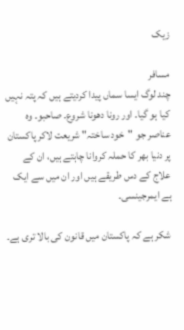زیک

مسافر
چند لوگ ایسا سماں پیدا کردیتے ہیں کہ پتہ نہیں کیا ہو گیا۔ اور رونا دھونا شروع۔ صاحبو۔ وہ عناصر جو "خود ساختہ" شریعت لاکر پاکستان پر دنیا بھر کا حملہ کروانا چاہتے ہیں، ان کے علاج کے دس طریقے ہیں اور ان میں سے ایک ہے ایمرجینسی۔

شکر ہے کہ پاکستان میں قانون کی بالا تری ہے۔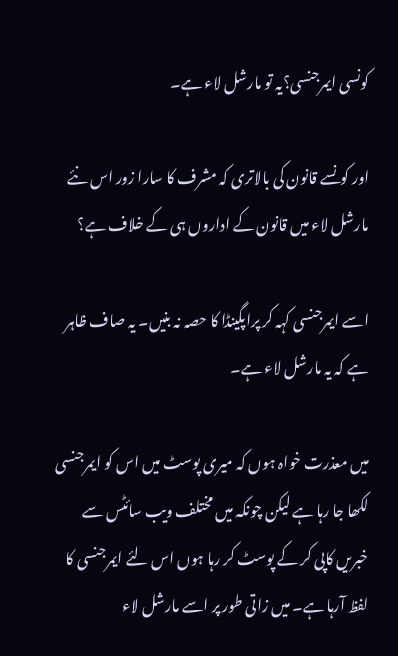کونسی ایمرجنسی؟‌یہ تو مارشل لاء ہے۔

اور کونسے قانون کی بالاتری کہ مشرف کا سارا زور اس نئے مارشل لاء میں قانون کے اداروں ہی کے خلاف ہے؟

اسے ایمرجنسی کہہ کر پراپگینڈا کا حصہ نہ بنیں۔ یہ صاف ظاہر ہے کہ یہ مارشل لاء ہے۔

میں معذرت خواہ ہوں کہ میری پوسٹ میں اس کو ایمرجنسی لکھا جا رہا ہے لیکن چونکہ میں مختلف ویب سائٹس سے خبریں کاپی کر کے پوسٹ کر رہا ہوں اس لئے ایمرجنسی کا لفظ آرہا ہے۔ میں زاتی طور پر اسے مارشل لاء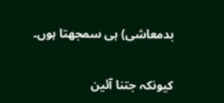بدمعاشی) ہی سمجھتا ہوں۔

کیونکہ جتنا آئین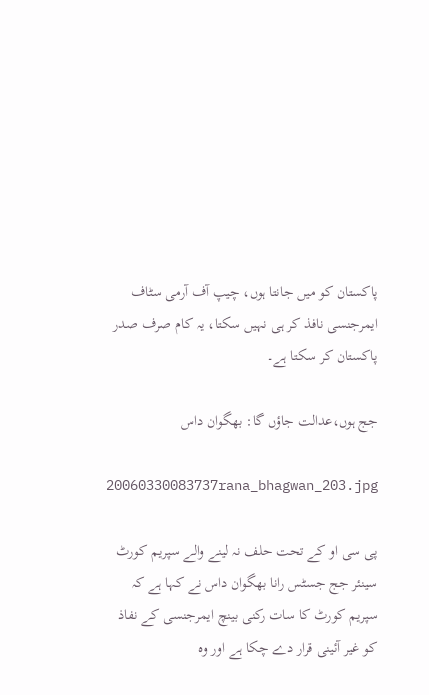پاکستان کو میں جانتا ہوں، چیپ آف آرمی سٹاف ایمرجنسی نافذ کر ہی نہیں سکتا، یہ کام صرف صدر پاکستان کر سکتا ہے۔

جج ہوں،عدالت جاؤں گا: بھگوان داس

20060330083737rana_bhagwan_203.jpg

پی سی او کے تحت حلف نہ لینے والے سپریم کورٹ سینئر جج جسٹس رانا بھگوان داس نے کہا ہے کہ سپریم کورٹ کا سات رکنی بینچ ایمرجنسی کے نفاذ کو غیر آئینی قرار دے چکا ہے اور وہ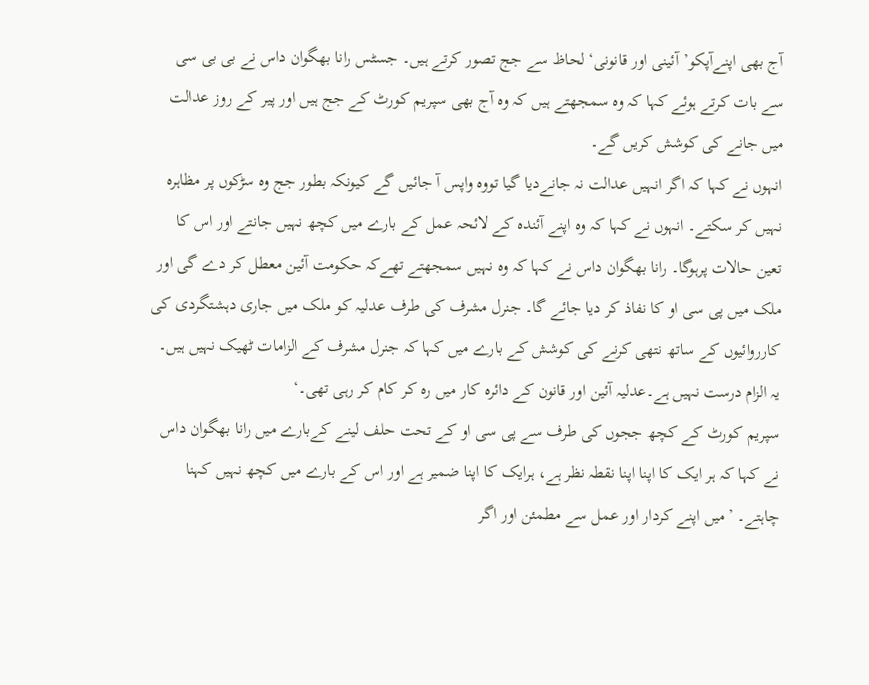آج بھی اپنےآپکو’آئینی اور قانونی‘ لحاظ سے جج تصور کرتے ہیں۔ جسٹس رانا بھگوان داس نے بی بی سی سے بات کرتے ہوئے کہا کہ وہ سمجھتے ہیں کہ وہ آج بھی سپریم کورٹ کے جج ہیں اور پیر کے روز عدالت میں جانے کی کوشش کریں گے۔
انہوں نے کہا کہ اگر انہیں عدالت نہ جانےدیا گیا تووہ واپس آ جائیں گے کیونکہ بطور جج وہ سڑکوں پر مظاہرہ نہیں کر سکتے۔ انہوں نے کہا کہ وہ اپنے آئندہ کے لائحہ عمل کے بارے میں کچھ نہیں جانتے اور اس کا تعین حالات پرہوگا۔ رانا بھگوان داس نے کہا کہ وہ نہیں سمجھتے تھےکہ حکومت آئین معطل کر دے گی اور ملک میں پی سی او کا نفاذ کر دیا جائے گا۔ جنرل مشرف کی طرف عدلیہ کو ملک میں جاری دہشتگردی کی کارروائیوں کے ساتھ نتھی کرنے کی کوشش کے بارے میں کہا کہ جنرل مشرف کے الزامات ٹھیک نہیں ہیں۔ یہ الزام درست نہیں ہے۔عدلیہ آئین اور قانون کے دائرہ کار میں رہ کر کام کر رہی تھی۔‘
سپریم کورٹ کے کچھ ججوں کی طرف سے پی سی او کے تحت حلف لینے کےبارے میں رانا بھگوان داس نے کہا کہ ہر ایک کا اپنا اپنا نقطہ نظر ہے، ہرایک کا اپنا ضمیر ہے اور اس کے بارے میں کچھ نہیں کہنا چاہتے۔ ’میں اپنے کردار اور عمل سے مطمئن اور اگر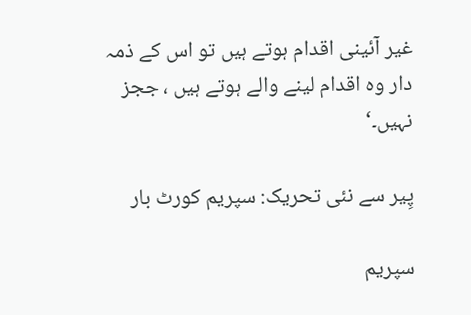غیر آئینی اقدام ہوتے ہیں تو اس کے ذمہ دار وہ اقدام لینے والے ہوتے ہیں ، ججز نہیں۔‘

پِیر سے نئی تحریک: سپریم کورٹ بار

سپریم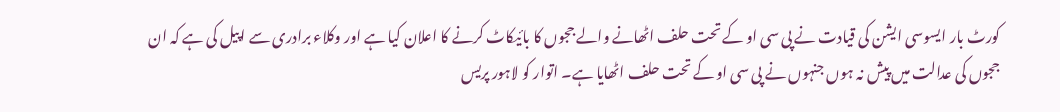کورٹ بار ایسوسی ایشن کی قیادت نے پی سی او کے تحت حلف اٹھانے والے ججوں کا بائیکاٹ کرنے کا اعلان کیا ہے اور وکلاء برادری سے اپیل کی ہے کہ ان ججوں کی عدالت میں پیش نہ ہوں جنہوں نے پی سی او کے تحت حلف اٹھایا ہے۔ اتوار کو لاہور پریس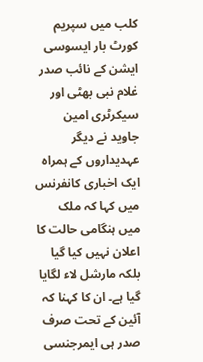کلب میں سپریم کورٹ بار ایسوسی ایشن کے نائب صدر غلام نبی بھٹی اور سیکرٹری امین جاوید نے دیگر عہدیداروں کے ہمراہ ایک اخباری کانفرنس میں کہا کہ ملک میں ہنگامی حالت کا اعلان نہیں کیا گیا بلکہ مارشل لاء لگایا گیا ہے۔ ان کا کہنا کہ آئین کے تحت صرف صدر ہی ایمرجنسی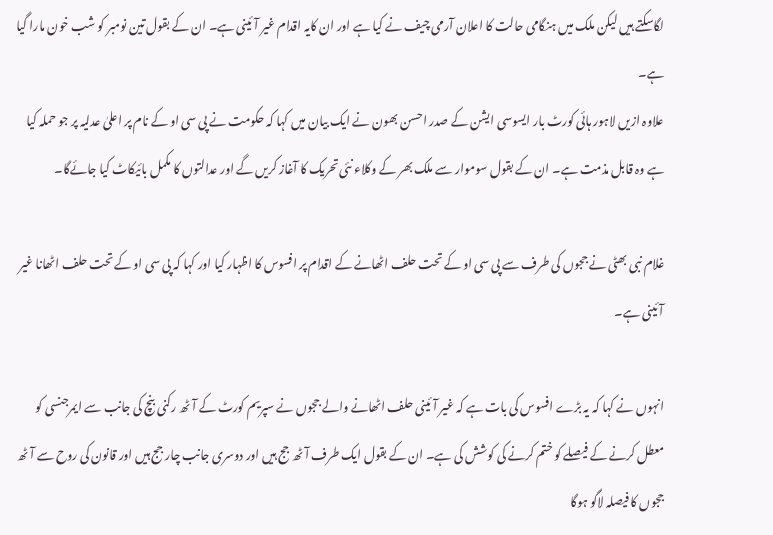لگاسکتے ہیں لیکن ملک میں ہنگامی حالت کا اعلان آرمی چیف نے کیا ہے اور ان کایہ اقدام غیر آئینی ہے۔ ان کے بقول تین نومبر کو شب خون مارا گیا ہے۔
علاوہ ازیں لاہور ہائی کورٹ بار ایسوسی ایشن کے صدر احسن بھون نے ایک بیان میں کہا کہ حکومت نے پی سی او کے نام پر اعلیٰ عدلیہ پر جو حملہ کیا ہے وہ قابل مذمت ہے۔ ان کے بقول سوموار سے ملک بھر کے وکلاء نئی تحریک کا آغاز کریں گے اور عدالتوں کا مکمل بائیکاٹ کیا جائےگا۔

غلام نبی بھٹی نے ججوں کی طرف سے پی سی او کے تحت حلف اٹھانے کے اقدام پر افسوس کا اظہار کیا اور کہا کہ پی سی او کے تحت حلف اٹھانا غیر آئینی ہے۔

انہوں نے کہا کہ یہ بڑے افسوس کی بات ہے کہ غیر آئینی حلف اٹھانے والے ججوں نے سپریم کورٹ کے آٹھ رکنی بنچ کی جانب سے ایمرجنسی کو معطل کرنے کے فیصلے کو ختم کرنے کی کوشش کی ہے۔ ان کے بقول ایک طرف آٹھ جج ہیں اور دوسری جانب چار جج ہیں اور قانون کی روح سے آٹھ ججوں کا فیصلہ لاگو ہوگا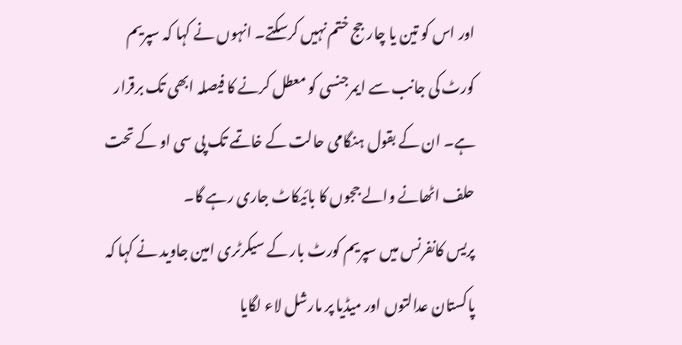اور اس کو تین یا چار جج ختم نہیں کرسکتے۔ انہوں نے کہا کہ سپریم کورٹ کی جانب سے ایمرجنسی کو معطل کرنے کا فیصلہ ابھی تک برقرار ہے۔ ان کے بقول ہنگامی حالت کے خاتمے تک پی سی او کے تحت حلف اٹھانے والے ججوں کا بائیکاٹ جاری رہے گا۔
پریس کانفرنس میں سپریم کورٹ بار کے سیکرٹری امین جاوید نے کہا کہ پاکستان عدالتوں اور میڈیا پر مارشل لاء لگایا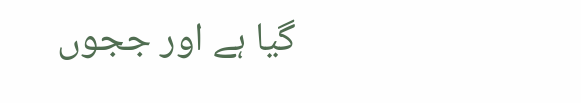گیا ہے اور ججوں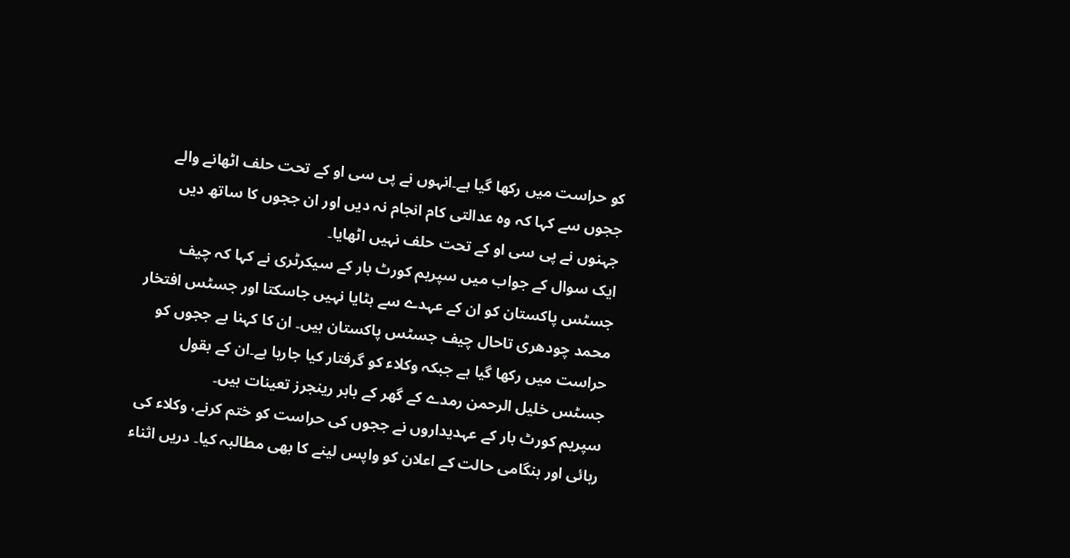کو حراست میں رکھا گیا ہے۔انہوں نے پی سی او کے تحت حلف اٹھانے والے ججوں سے کہا کہ وہ عدالتی کام انجام نہ دیں اور ان ججوں کا ساتھ دیں جہنوں نے پی سی او کے تحت حلف نہیں اٹھایا۔
ایک سوال کے جواب میں سپریم کورٹ بار کے سیکرٹری نے کہا کہ چیف جسٹس پاکستان کو ان کے عہدے سے ہٹایا نہیں جاسکتا اور جسٹس افتخار محمد چودھری تاحال چیف جسٹس پاکستان ہیں۔ ان کا کہنا ہے ججوں کو حراست میں رکھا گیا ہے جبکہ وکلاء کو گرفتار کیا جارہا ہے۔ان کے بقول جسٹس خلیل الرحمن رمدے کے گھر کے باہر رینجرز تعینات ہیں۔
سپریم کورٹ بار کے عہدیداروں نے ججوں کی حراست کو ختم کرنے، وکلاء کی رہائی اور ہنگامی حالت کے اعلان کو واپس لینے کا بھی مطالبہ کیا۔ دریں اثناء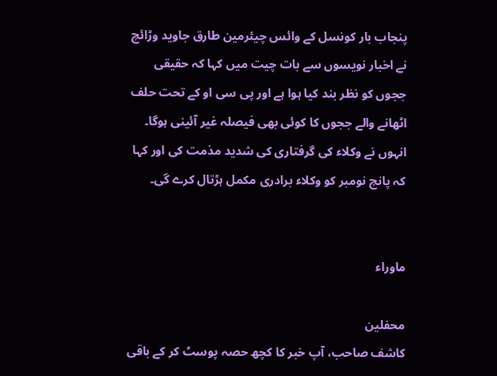پنجاب بار کونسل کے وائس چیئرمین طارق جاوید وڑائچ نے اخبار نویسوں سے بات چیت میں کہا کہ حقیقی ججوں کو نظر بند کیا ہوا ہے اور پی سی او کے تحت حلف اٹھانے والے ججوں کا کوئی بھی فیصلہ غیر آئینی ہوگا۔ انہوں نے وکلاء کی گرفتاری کی شدید مذمت کی اور کہا کہ پانچ نومبر کو وکلاء برادری مکمل ہڑتال کرے گی۔


ماوراء

محفلین
کاشف صاحب، آپ خبر کا کچھ حصہ پوسٹ کر کے باقی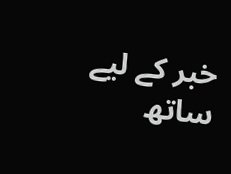خبر کے لیے ساتھ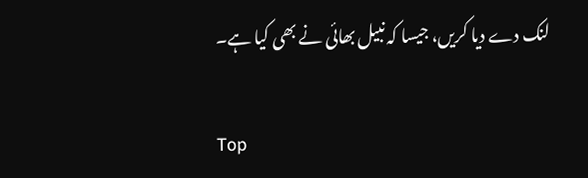لنک دے دیا کریں، جیسا کہ نبیل بھائی نے بھی کیا ہے۔

Top